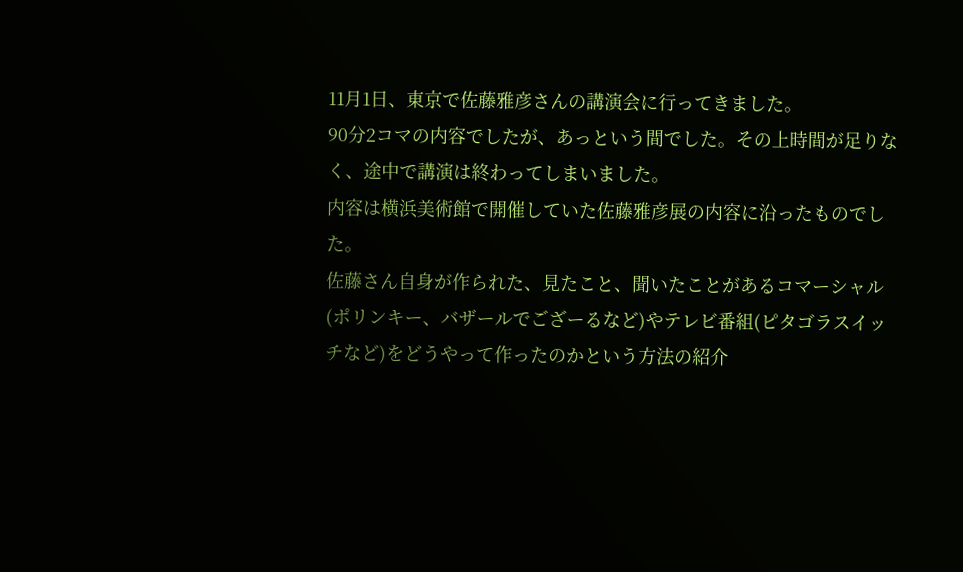11月1日、東京で佐藤雅彦さんの講演会に行ってきました。
90分2コマの内容でしたが、あっという間でした。その上時間が足りなく、途中で講演は終わってしまいました。
内容は横浜美術館で開催していた佐藤雅彦展の内容に沿ったものでした。
佐藤さん自身が作られた、見たこと、聞いたことがあるコマーシャル(ポリンキー、バザールでござーるなど)やテレビ番組(ピタゴラスイッチなど)をどうやって作ったのかという方法の紹介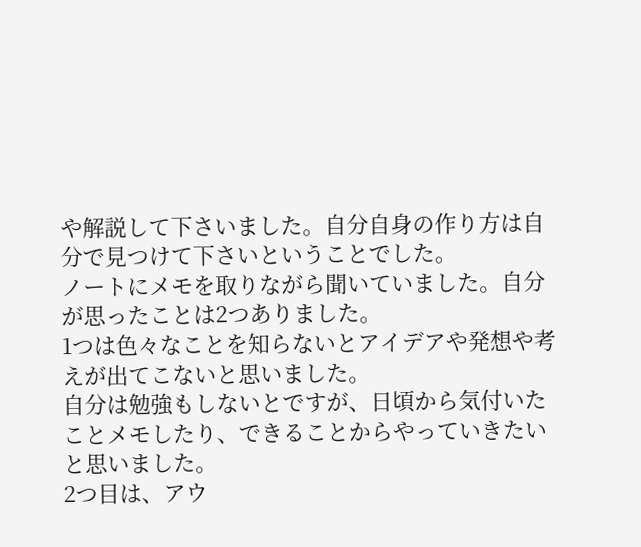や解説して下さいました。自分自身の作り方は自分で見つけて下さいということでした。
ノートにメモを取りながら聞いていました。自分が思ったことは2つありました。
1つは色々なことを知らないとアイデアや発想や考えが出てこないと思いました。
自分は勉強もしないとですが、日頃から気付いたことメモしたり、できることからやっていきたいと思いました。
2つ目は、アウ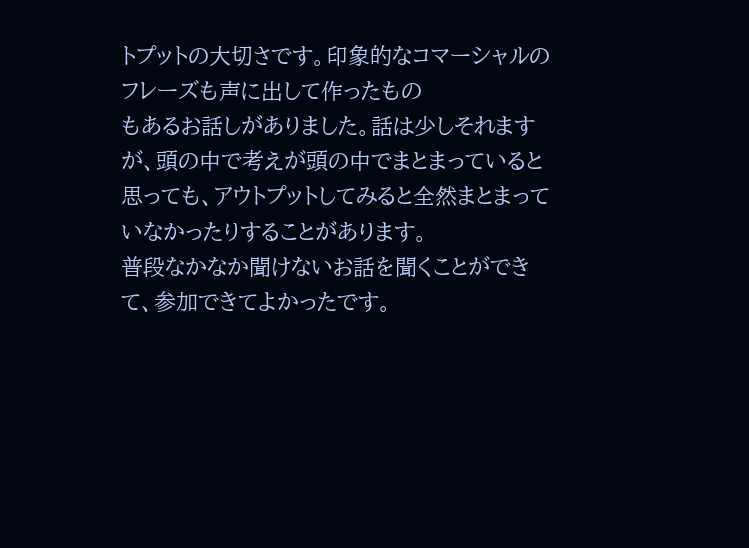トプットの大切さです。印象的なコマーシャルのフレーズも声に出して作ったもの
もあるお話しがありました。話は少しそれますが、頭の中で考えが頭の中でまとまっていると思っても、アウトプットしてみると全然まとまっていなかったりすることがあります。
普段なかなか聞けないお話を聞くことができて、参加できてよかったです。